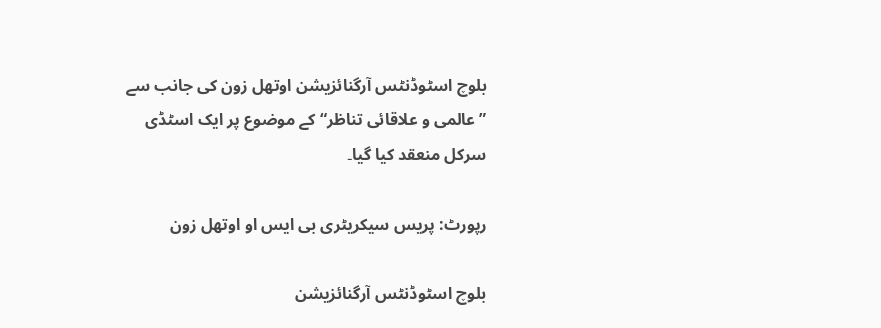بلوچ اسٹوڈنٹس آرگنائزیشن اوتھل زون کی جانب سے ”عالمی و علاقائی تناظر“ کے موضوع پر ایک اسٹڈی سرکل منعقد کیا گیا۔

رپورٹ: پریس سیکریٹری بی ایس او اوتھل زون

بلوچ اسٹوڈنٹس آرگنائزیشن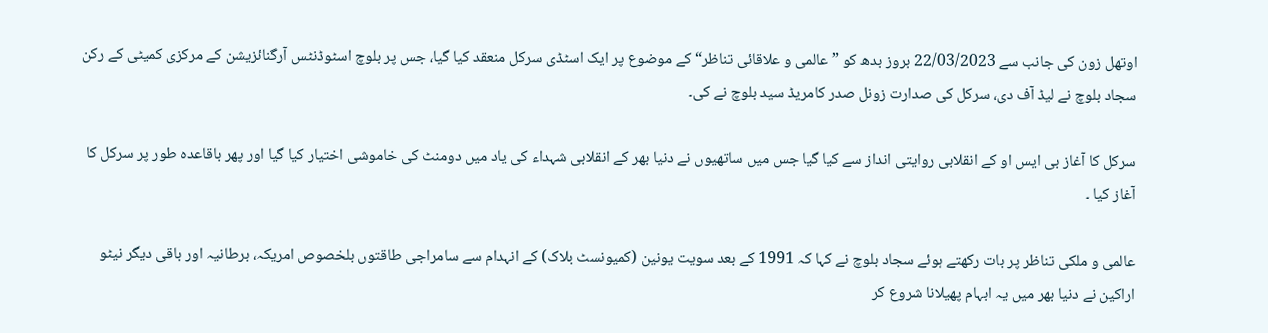اوتھل زون کی جانب سے 22/03/2023 بروز بدھ کو ”عالمی و علاقائی تناظر“ کے موضوع پر ایک اسٹڈی سرکل منعقد کیا گیا، جس پر بلوچ اسٹوڈنٹس آرگنائزیشن کے مرکزی کمیٹی کے رکن سجاد بلوچ نے لیڈ آف دی، سرکل کی صدارت زونل صدر کامریڈ سید بلوچ نے کی۔

سرکل کا آغاز بی ایس او کے انقلابی روایتی انداز سے کیا گیا جس میں ساتھیوں نے دنیا بھر کے انقلابی شہداء کی یاد میں دومنٹ کی خاموشی اختیار کیا گیا اور پھر باقاعدہ طور پر سرکل کا آغاز کیا ۔

عالمی و ملکی تناظر پر بات رکھتے ہوئے سجاد بلوچ نے کہا کہ 1991 کے بعد سویت یونین (کمیونسٹ بلاک) کے انہدام سے سامراجی طاقتوں بلخصوص امریکہ، برطانیہ اور باقی دیگر نیٹو اراکین نے دنیا بھر میں یہ ابہام پھیلانا شروع کر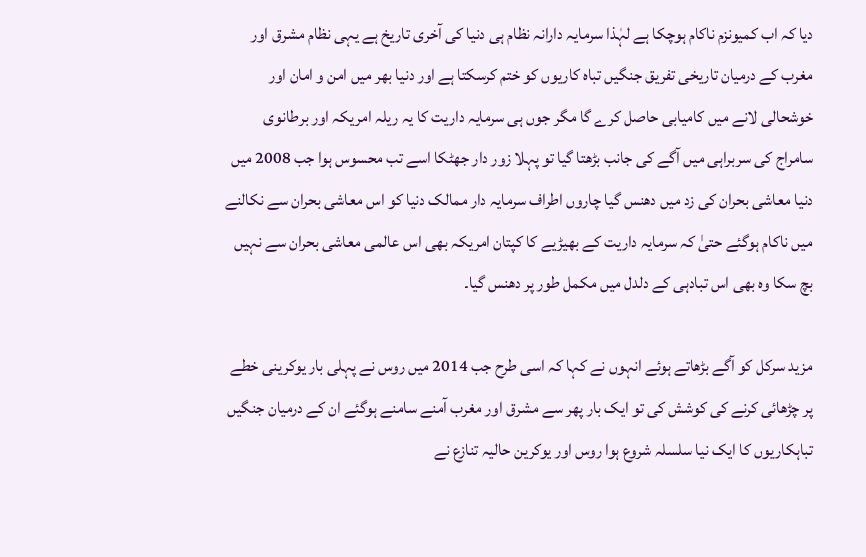دیا کہ اب کمیونزم ناکام ہوچکا ہے لہٰذا سرمایہ دارانہ نظام ہی دنیا کی آخری تاریخ ہے یہی نظام مشرق اور مغرب کے درمیان تاریخی تفریق جنگیں تباہ کاریوں کو ختم کرسکتا ہے اور دنیا بھر میں امن و امان اور خوشحالی لانے میں کامیابی حاصل کرے گا مگر جوں ہی سرمایہ داریت کا یہ ریلہ امریکہ اور برطانوی سامراج کی سربراہی میں آگے کی جانب بڑھتا گیا تو پہلا زور دار جھٹکا اسے تب محسوس ہوا جب 2008 میں دنیا معاشی بحران کی زد میں دھنس گیا چاروں اطراف سرمایہ دار ممالک دنیا کو اس معاشی بحران سے نکالنے میں ناکام ہوگئے حتیٰ کہ سرمایہ داریت کے بھیڑیے کا کپتان امریکہ بھی اس عالمی معاشی بحران سے نہیں بچ سکا وہ بھی اس تبادہی کے دلدل میں مکمل طور پر دھنس گیا۔

مزید سرکل کو آگے بڑھاتے ہوئے انہوں نے کہا کہ اسی طرح جب 2014 میں روس نے پہلی بار یوکرینی خطے پر چڑھائی کرنے کی کوشش کی تو ایک بار پھر سے مشرق اور مغرب آمنے سامنے ہوگئے ان کے درمیان جنگیں تباہکاریوں کا ایک نیا سلسلہ شروع ہوا روس اور یوکرین حالیہ تنازع نے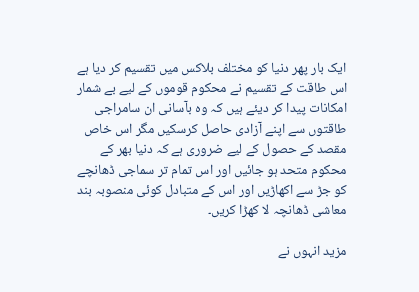ایک بار پھر دنیا کو مختلف بلاکس میں تقسیم کر دیا ہے اس طاقت کے تقسیم نے محکوم قوموں کے لیے بے شمار امکانات پیدا کر دیئے ہیں کہ وہ بآسانی ان سامراجی طاقتوں سے اپنے آزادی حاصل کرسکیں مگر اس خاص مقصد کے حصول کے لیے ضروری ہے کہ دنیا بھر کے محکوم متحد ہو جائیں اور اس تمام تر سماجی ڈھانچے کو جڑ سے اکھاڑیں اور اس کے متبادل کوئی منصوبہ بند معاشی ڈھانچہ لا کھڑا کریں۔

مزید انہوں نے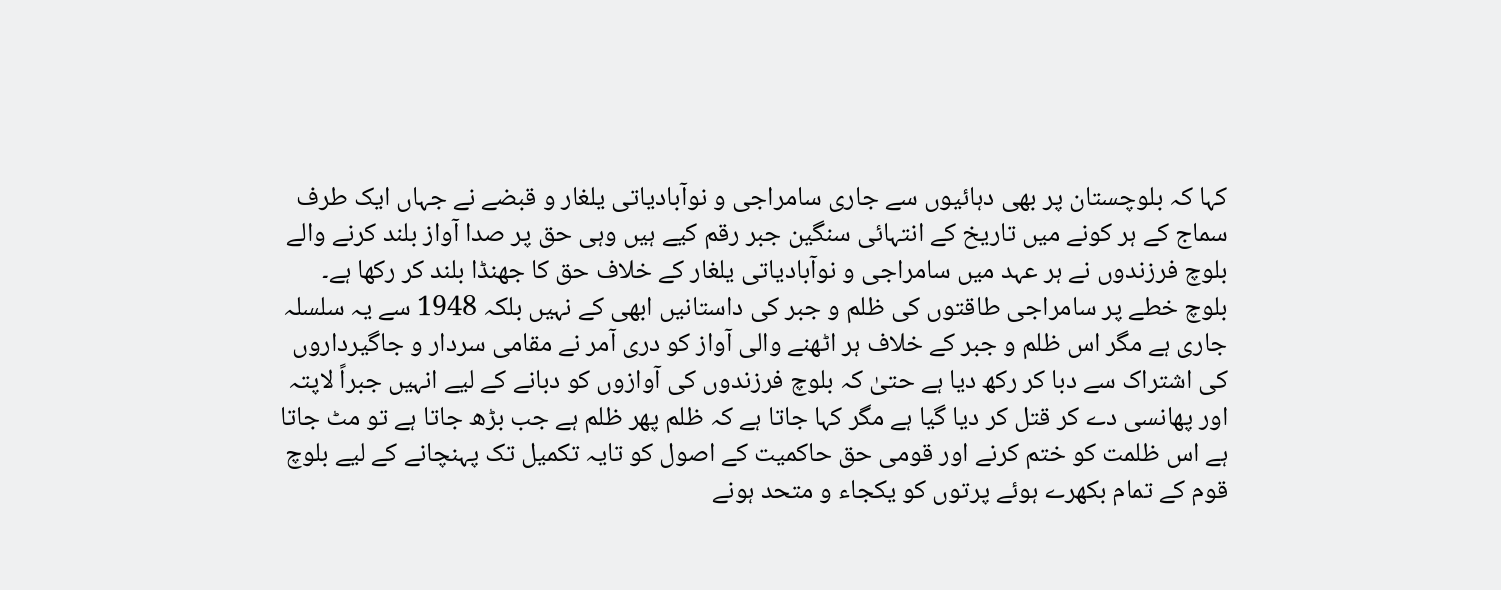کہا کہ بلوچستان پر بھی دہائیوں سے جاری سامراجی و نوآبادیاتی یلغار و قبضے نے جہاں ایک طرف سماج کے ہر کونے میں تاریخ کے انتہائی سنگین جبر رقم کیے ہیں وہی حق پر صدا آواز بلند کرنے والے بلوچ فرزندوں نے ہر عہد میں سامراجی و نوآبادیاتی یلغار کے خلاف حق کا جھنڈا بلند کر رکھا ہے۔ بلوچ خطے پر سامراجی طاقتوں کی ظلم و جبر کی داستانیں ابھی کے نہیں بلکہ 1948 سے یہ سلسلہ جاری ہے مگر اس ظلم و جبر کے خلاف ہر اٹھنے والی آواز کو دری آمر نے مقامی سردار و جاگیرداروں کی اشتراک سے دبا کر رکھ دیا ہے حتیٰ کہ بلوچ فرزندوں کی آوازوں کو دبانے کے لیے انہیں جبراً لاپتہ اور پھانسی دے کر قتل کر دیا گیا ہے مگر کہا جاتا ہے کہ ظلم پھر ظلم ہے جب بڑھ جاتا ہے تو مٹ جاتا ہے اس ظلمت کو ختم کرنے اور قومی حق حاکمیت کے اصول کو تایہ تکمیل تک پہنچانے کے لیے بلوچ قوم کے تمام بکھرے ہوئے پرتوں کو یکجاء و متحد ہونے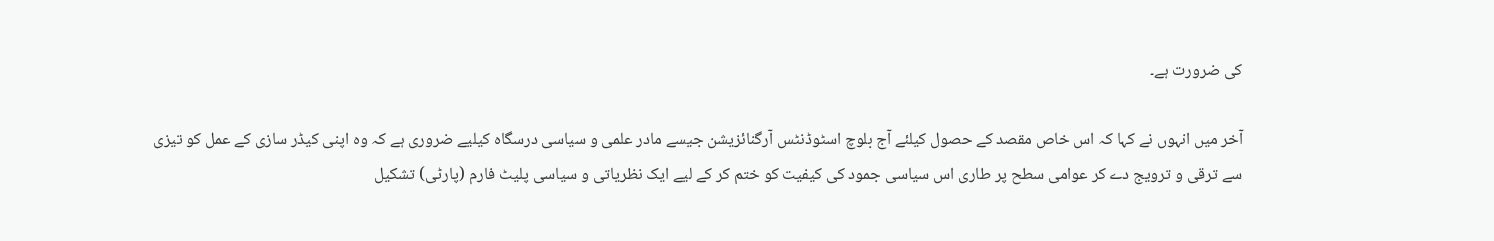کی ضرورت ہے۔

آخر میں انہوں نے کہا کہ اس خاص مقصد کے حصول کیلئے آج بلوچ اسٹوڈنٹس آرگنائزیشن جیسے مادر علمی و سیاسی درسگاہ کیلیے ضروری ہے کہ وہ اپنی کیڈر سازی کے عمل کو تیزی سے ترقی و ترویج دے کر عوامی سطح پر طاری اس سیاسی جمود کی کیفیت کو ختم کر کے لیے ایک نظریاتی و سیاسی پلیٹ فارم (پارٹی) تشکیل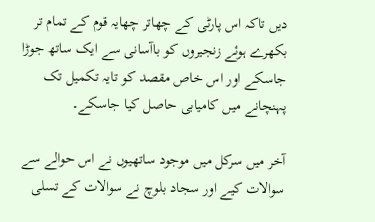دیں تاکہ اس پارٹی کے چھاتر چھایہ قوم کے تمام تر بکھرے ہوئے زنجیروں کو باآسانی سے ایک ساتھ جوڑا جاسکے اور اس خاص مقصد کو تایہ تکمیل تک پہنچانے میں کامیابی حاصل کیا جاسکے۔

آخر میں سرکل میں موجود ساتھیوں نے اس حوالے سے سوالات کیے اور سجاد بلوچ نے سوالات کے تسلی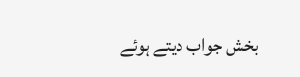بخش جواب دیتے ہوئے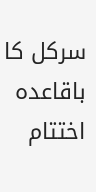سرکل کا باقاعدہ اختتام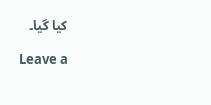کیا گیا۔

Leave a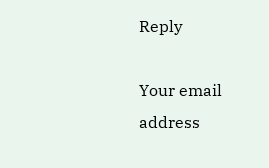Reply

Your email address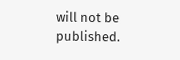will not be published.